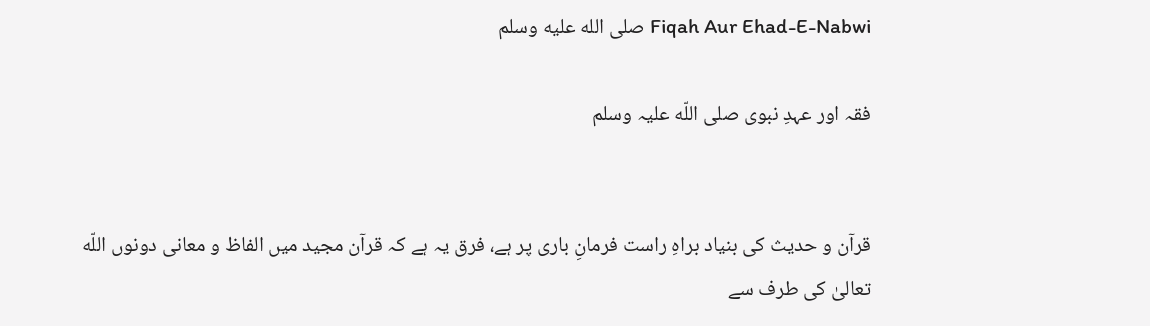Fiqah Aur Ehad-E-Nabwi صلى الله عليه وسلم

فقہ اور عہدِ نبوی صلی اللّه علیہ وسلم


قرآن و حدیث کی بنیاد براہِ راست فرمانِ باری پر ہے، فرق یہ ہے کہ قرآن مجید میں الفاظ و معانی دونوں اللّه تعالیٰ کی طرف سے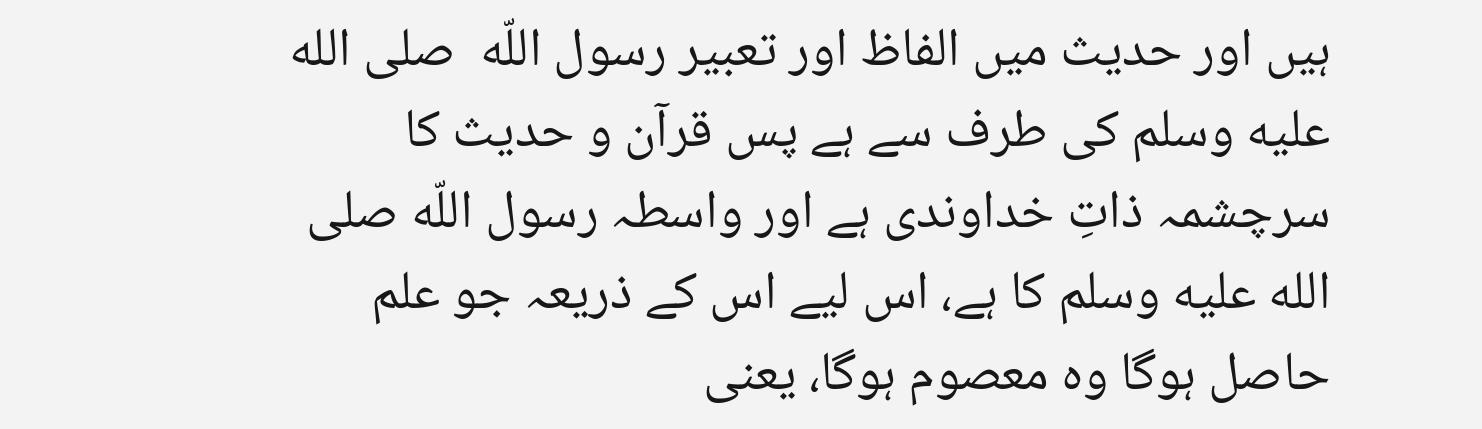ہیں اور حدیث میں الفاظ اور تعبیر رسول اللّه  صلى الله عليه وسلم کی طرف سے ہے پس قرآن و حدیث کا سرچشمہ ذاتِ خداوندی ہے اور واسطہ رسول اللّه صلى الله عليه وسلم کا ہے، اس لیے اس کے ذریعہ جو علم حاصل ہوگا وہ معصوم ہوگا، یعنی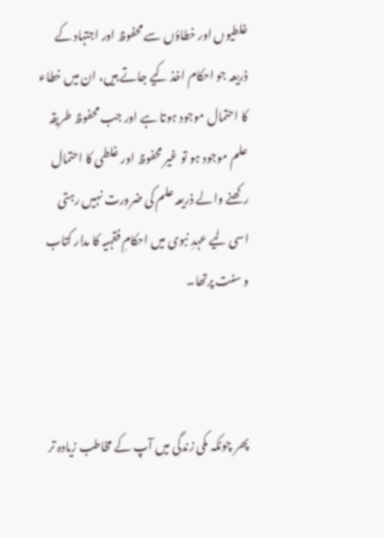غلطیوں اور خطاؤں سے محفوظ اور اجتہاد کے ذریعہ جو احکام اخذ کیے جاتے ہیں، ان میں خطاء کا احتمال موجود ہوتا ہے اور جب محفوظ طریقہ علم موجود ہو تو غیر محفوظ اور غلطی کا احتمال رکھنے والے ذریعہ علم کی ضرورت نہیں رہتی اسی لیے عہدِ نبوی میں احکامِ فقہیہ کا مدار کتاب و سنت پرتھا۔



پھر چونکہ مکی زندگی میں آپ کے مخاطب زیادہ تر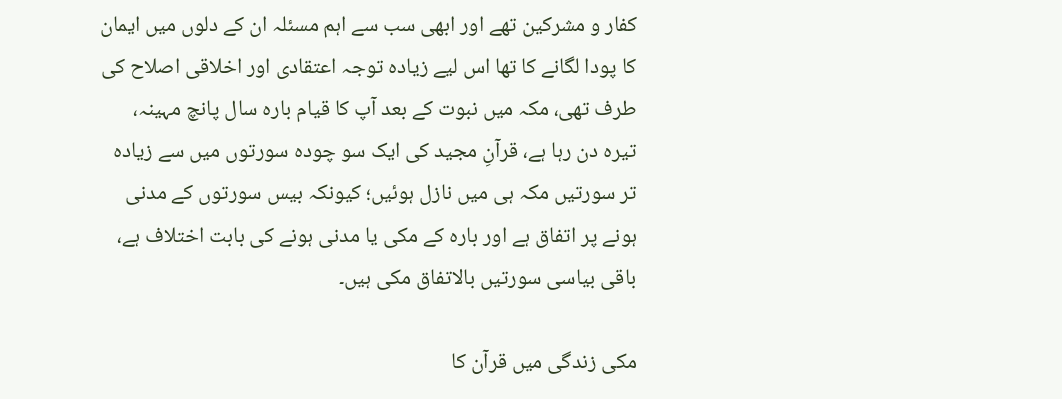کفار و مشرکین تھے اور ابھی سب سے اہم مسئلہ ان کے دلوں میں ایمان کا پودا لگانے کا تھا اس لیے زیادہ توجہ اعتقادی اور اخلاقی اصلاح کی طرف تھی، مکہ میں نبوت کے بعد آپ کا قیام بارہ سال پانچ مہینہ، تیرہ دن رہا ہے، قرآنِ مجید کی ایک سو چودہ سورتوں میں سے زیادہ تر سورتیں مکہ ہی میں نازل ہوئیں؛ کیونکہ بیس سورتوں کے مدنی ہونے پر اتفاق ہے اور بارہ کے مکی یا مدنی ہونے کی بابت اختلاف ہے، باقی بیاسی سورتیں بالاتفاق مکی ہیں۔

مکی زندگی میں قرآن کا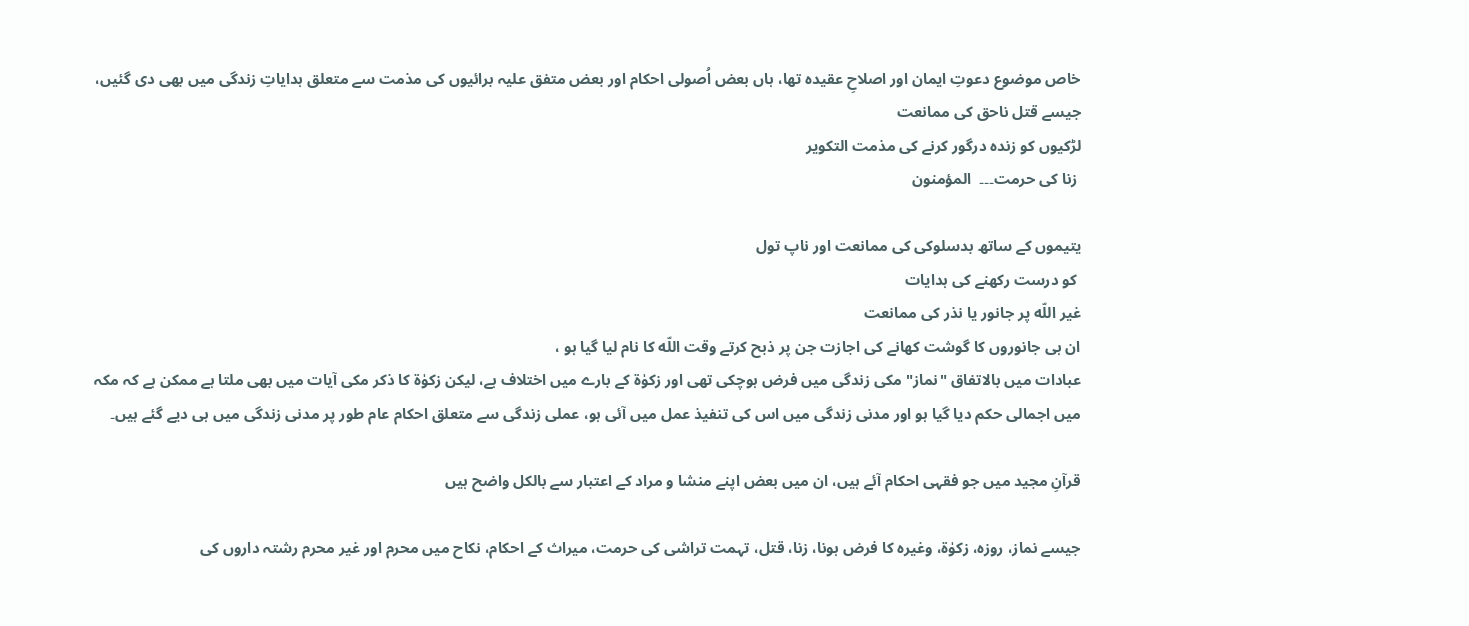خاص موضوع دعوتِ ایمان اور اصلاحِ عقیدہ تھا، ہاں بعض اُصولی احکام اور بعض متفق علیہ برائیوں کی مذمت سے متعلق ہدایاتِ زندگی میں بھی دی گئیں،
جیسے قتل ناحق کی ممانعت
لڑکیوں کو زندہ درگور کرنے کی مذمت التکویر
 زنا کی حرمت۔۔۔  المؤمنون

یتیموں کے ساتھ بدسلوکی کی ممانعت اور ناپ تول
 کو درست رکھنے کی ہدایات
غیر اللّه پر جانور یا نذر کی ممانعت
ان ہی جانوروں کا گوشت کھانے کی اجازت جن پر ذبح کرتے وقت اللّه کا نام لیا گیا ہو ،
عبادات میں بالاتفاق "نماز" مکی زندگی میں فرض ہوچکی تھی اور زکوٰۃ کے بارے میں اختلاف ہے، لیکن زکوٰۃ کا ذکر مکی آیات میں بھی ملتا ہے ممکن ہے کہ مکہ میں اجمالی حکم دیا گیا ہو اور مدنی زندگی میں اس کی تنفیذ عمل میں آئی ہو، عملی زندگی سے متعلق احکام عام طور پر مدنی زندگی میں ہی دیے گئے ہیں۔

قرآنِ مجید میں جو فقہی احکام آئے ہیں، ان میں بعض اپنے منشا و مراد کے اعتبار سے بالکل واضح ہیں

جیسے نماز، روزہ، زکوٰۃ، وغیرہ کا فرض ہونا، زنا، قتل، تہمت تراشی کی حرمت، میراث کے احکام، نکاح میں محرم اور غیر محرم رشتہ داروں کی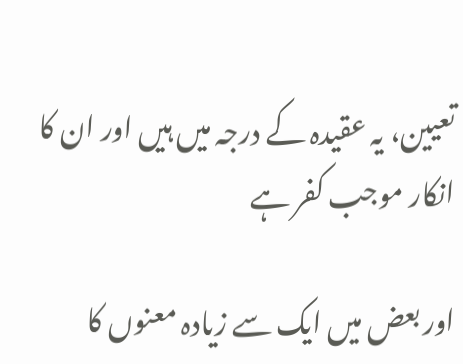تعیین، یہ عقیدہ کے درجہ میں ہیں اور ان کا انکار موجب کفر ہے

اور بعض میں ایک سے زیادہ معنوں کا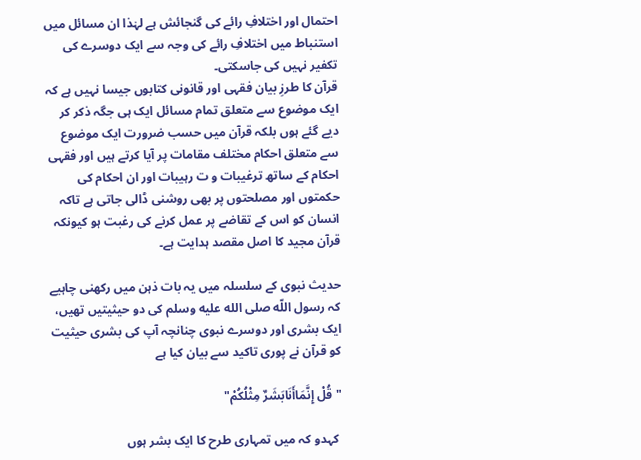احتمال اور اختلافِ رائے کی گنجائش ہے لہٰذا ان مسائل میں استنباط میں اختلافِ رائے کی وجہ سے ایک دوسرے کی تکفیر نہیں کی جاسکتی۔
قرآن کا طرزِ بیان فقہی اور قانونی کتابوں جیسا نہیں ہے کہ ایک موضوع سے متعلق تمام مسائل ایک ہی جگہ ذکر کر دیے گئے ہوں بلکہ قرآن میں حسب ضرورت ایک موضوع سے متعلق احکام مختلف مقامات پر آیا کرتے ہیں اور فقہی احکام کے ساتھ ترغیبات و ت رہیبات اور ان احکام کی حکمتوں اور مصلحتوں پر بھی روشنی ڈالی جاتی ہے تاکہ انسان کو اس کے تقاضے پر عمل کرنے کی رغبت ہو کیونکہ قرآن مجید کا اصل مقصد ہدایت ہے۔

حدیث نبوی کے سلسلہ میں یہ بات ذہن میں رکھنی چاہیے کہ رسول اللّه صلى الله عليه وسلم کی دو حیثیتیں تھیں، ایک بشری اور دوسرے نبوی چنانچہ آپ کی بشری حیثیت کو قرآن نے پوری تاکید سے بیان کیا ہے

"قُلْ إِنَّمَاأَنَابَشَرٌ مِثْلُكُمْ"

 کہدو کہ میں تمہاری طرح کا ایک بشر ہوں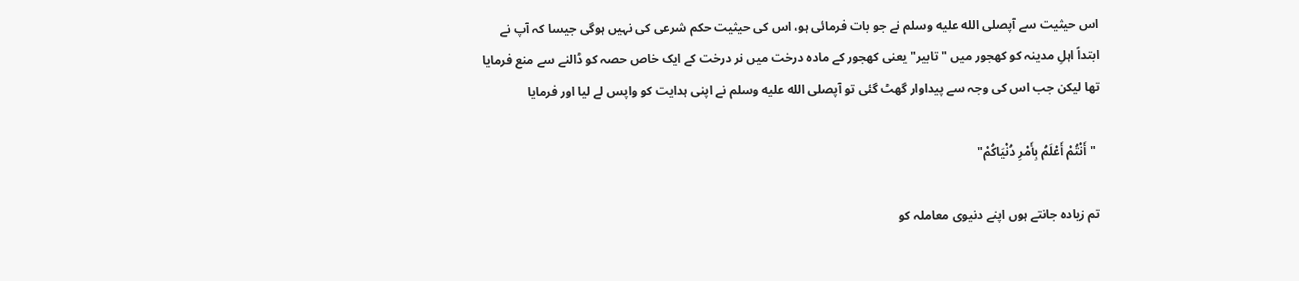اس حیثیت سے آپصلى الله عليه وسلم نے جو بات فرمائی ہو، اس کی حیثیت حکم شرعی کی نہیں ہوگی جیسا کہ آپ نے ابتداً اہلِ مدینہ کو کھجور میں "تابیر" یعنی کھجور کے مادہ درخت میں نر درخت کے ایک خاص حصہ کو ڈالنے سے منع فرمایا تھا لیکن جب اس کی وجہ سے پیداوار گھٹ گئی تو آپصلى الله عليه وسلم نے اپنی ہدایت کو واپس لے لیا اور فرمایا

 "أَنْتُمْ أَعْلَمُ بِأَمْرِ دُنْيَاكُمْ"

تم زیادہ جانتے ہوں اپنے دنیوی معاملہ کو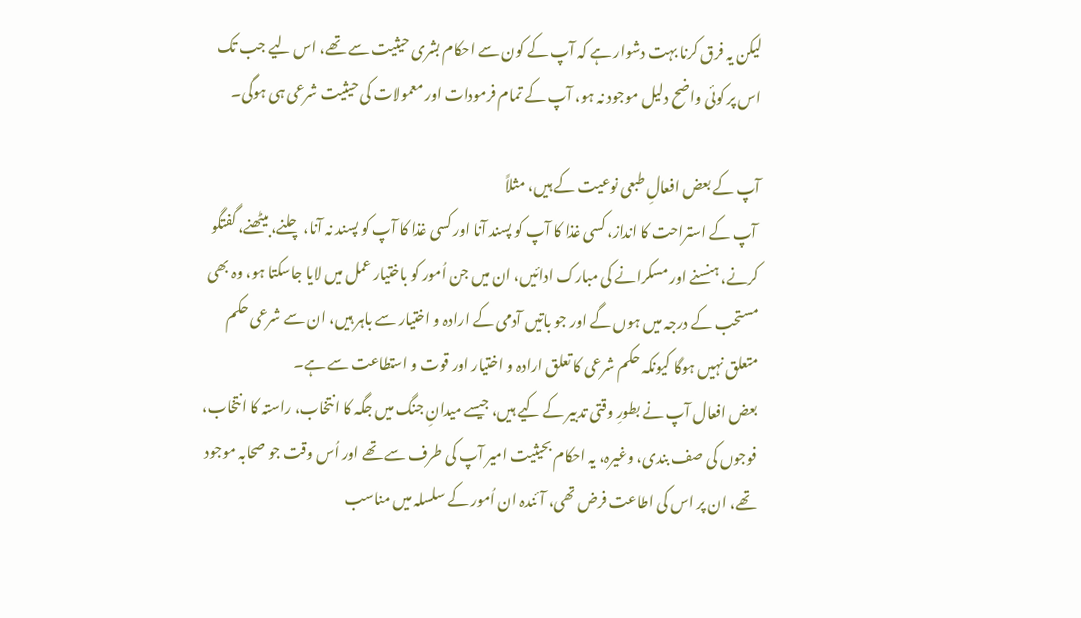لیکن یہ فرق کرنا بہت دشوار ہے کہ آپ کے کون سے احکام بشری حیثیت سے تھے، اس لیے جب تک اس پر کوئی واضح دلیل موجود نہ ہو، آپ کے تمام فرمودات اور معمولات کی حیثیت شرعی ہی ہوگی۔

آپ کے بعض افعالِ طبعی نوعیت کے ہیں، مثلاً
 آپ کے استراحت کا انداز، کسی غذا کا آپ کو پسند آنا اور کسی غذا کا آپ کو پسند نہ آنا، چلنے، بیٹھنے، گفتگو کرنے، ہنسنے اور مسکرانے کی مبارک ادائیں، ان میں جن اُمور کو باختیار عمل میں لایا جاسکتا ہو، وہ بھی مستحب کے درجہ میں ہوں گے اور جو باتیں آدمی کے ارادہ و اختیار سے باہر ہیں، ان سے شرعی حکم متعلق نہیں ہوگا کیونکہ حکم شرعی کا تعلق ارادہ و اختیار اور قوت و استطاعت سے ہے۔
بعض افعال آپ نے بطورِ وقتی تدبیر کے کیے ہیں، جیسے میدانِ جنگ میں جگہ کا انتخاب، راستہ کا انتخاب، فوجوں کی صف بندی، وغیرہ، یہ احکام بحیثیت امیر آپ کی طرف سے تھے اور اُس وقت جو صحابہ موجود تھے، ان پر اس کی اطاعت فرض تھی، آئندہ ان اُمور کے سلسلہ میں مناسب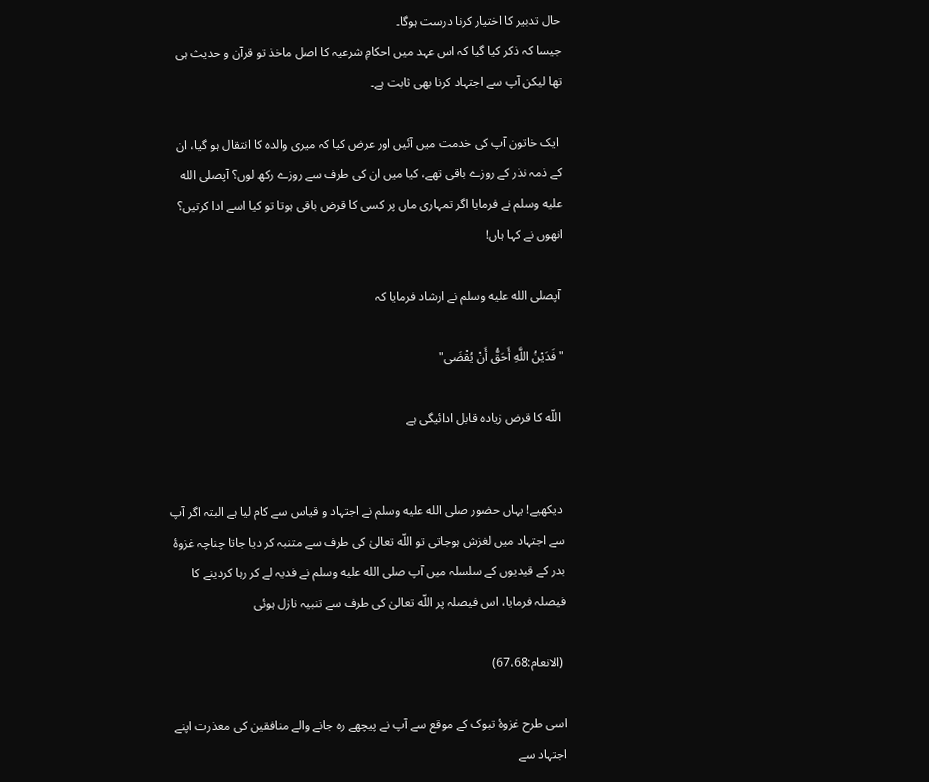حال تدبیر کا اختیار کرنا درست ہوگا۔
جیسا کہ ذکر کیا گیا کہ اس عہد میں احکامِ شرعیہ کا اصل ماخذ تو قرآن و حدیث ہی تھا لیکن آپ سے اجتہاد کرنا بھی ثابت ہے۔

 ایک خاتون آپ کی خدمت میں آئیں اور عرض کیا کہ میری والدہ کا انتقال ہو گیا، ان کے ذمہ نذر کے روزے باقی تھے، کیا میں ان کی طرف سے روزے رکھ لوں؟ آپصلى الله عليه وسلم نے فرمایا اگر تمہاری ماں پر کسی کا قرض باقی ہوتا تو کیا اسے ادا کرتیں؟ انھوں نے کہا ہاں!

 آپصلى الله عليه وسلم نے ارشاد فرمایا کہ

"فَدَيْنُ اللَّهِ أَحَقُّ أَنْ يُقْضَى"

 اللّه کا قرض زیادہ قابل ادائیگی ہے


 دیکھیے! یہاں حضور صلى الله عليه وسلم نے اجتہاد و قیاس سے کام لیا ہے البتہ اگر آپ سے اجتہاد میں لغزش ہوجاتی تو اللّه تعالیٰ کی طرف سے متنبہ کر دیا جاتا چناچہ غزوۂ بدر کے قیدیوں کے سلسلہ میں آپ صلى الله عليه وسلم نے فدیہ لے کر رہا کردینے کا فیصلہ فرمایا، اس فیصلہ پر اللّه تعالیٰ کی طرف سے تنبیہ نازل ہوئی

 (الانعام:67،68)

اسی طرح غزوۂ تبوک کے موقع سے آپ نے پیچھے رہ جانے والے منافقین کی معذرت اپنے اجتہاد سے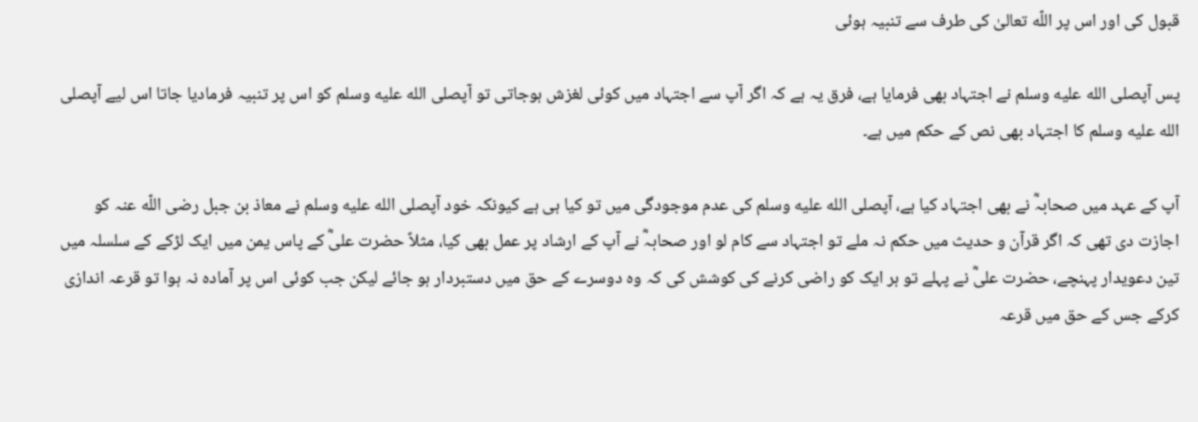قبول کی اور اس پر اللّه تعالیٰ کی طرف سے تنبیہ ہوئی

پس آپصلى الله عليه وسلم نے اجتہاد بھی فرمایا ہے، فرق یہ ہے کہ اگر آپ سے اجتہاد میں کوئی لغزش ہوجاتی تو آپصلى الله عليه وسلم کو اس پر تنبیہ فرمادیا جاتا اس لیے آپصلى الله عليه وسلم کا اجتہاد بھی نص کے حکم میں ہے۔

آپ کے عہد میں صحابہؓ نے بھی اجتہاد کیا ہے، آپصلى الله عليه وسلم کی عدم موجودگی میں تو کیا ہی ہے کیونکہ خود آپصلى الله عليه وسلم نے معاذ بن جبل رضی اللّه عنہ کو اجازت دی تھی کہ اگر قرآن و حدیث میں حکم نہ ملے تو اجتہاد سے کام لو اور صحابہؓ نے آپ کے ارشاد پر عمل بھی کیا، مثلاً حضرت علیؓ کے پاس یمن میں ایک لڑکے کے سلسلہ میں تین دعویدار پہنچے، حضرت علیؓ نے پہلے تو ہر ایک کو راضی کرنے کی کوشش کی کہ وہ دوسرے کے حق میں دستبردار ہو جائے لیکن جب کوئی اس پر آمادہ نہ ہوا تو قرعہ اندازی کرکے جس کے حق میں قرعہ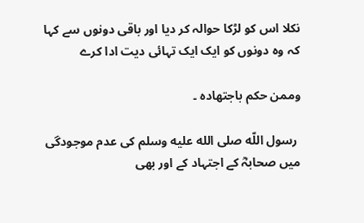نکلا اس کو لڑکا حوالہ کر دیا اور باقی دونوں سے کہا کہ وہ دونوں کو ایک ایک تہائی دیت ادا کرے

وممن حكم باجتهادہ ۔

 رسول اللّه صلى الله عليه وسلم کی عدم موجودگی میں صحابہؓ کے اجتہاد کے اور بھی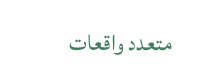متعدد واقعات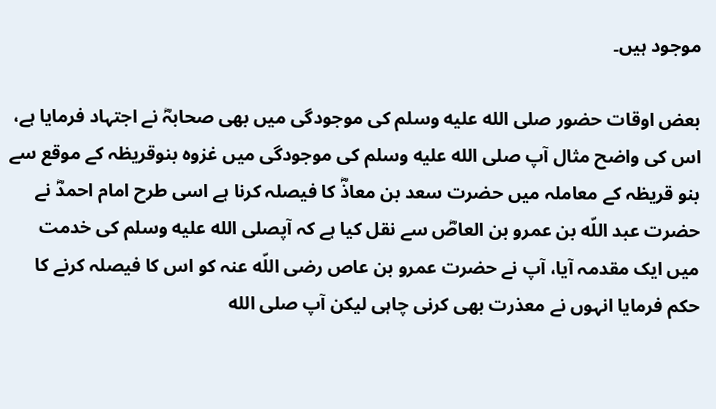موجود ہیں۔

بعض اوقات حضور صلى الله عليه وسلم کی موجودگی میں بھی صحابہؓ نے اجتہاد فرمایا ہے، اس کی واضح مثال آپ صلى الله عليه وسلم کی موجودگی میں غزوہ بنوقریظہ کے موقع سے بنو قریظہ کے معاملہ میں حضرت سعد بن معاذؓ کا فیصلہ کرنا ہے اسی طرح امام احمدؓ نے حضرت عبد اللّه بن عمرو بن العاصؓ سے نقل کیا ہے کہ آپصلى الله عليه وسلم کی خدمت میں ایک مقدمہ آیا، آپ نے حضرت عمرو بن عاص رضی اللّه عنہ کو اس کا فیصلہ کرنے کا حکم فرمایا انہوں نے معذرت بھی کرنی چاہی لیکن آپ صلى الله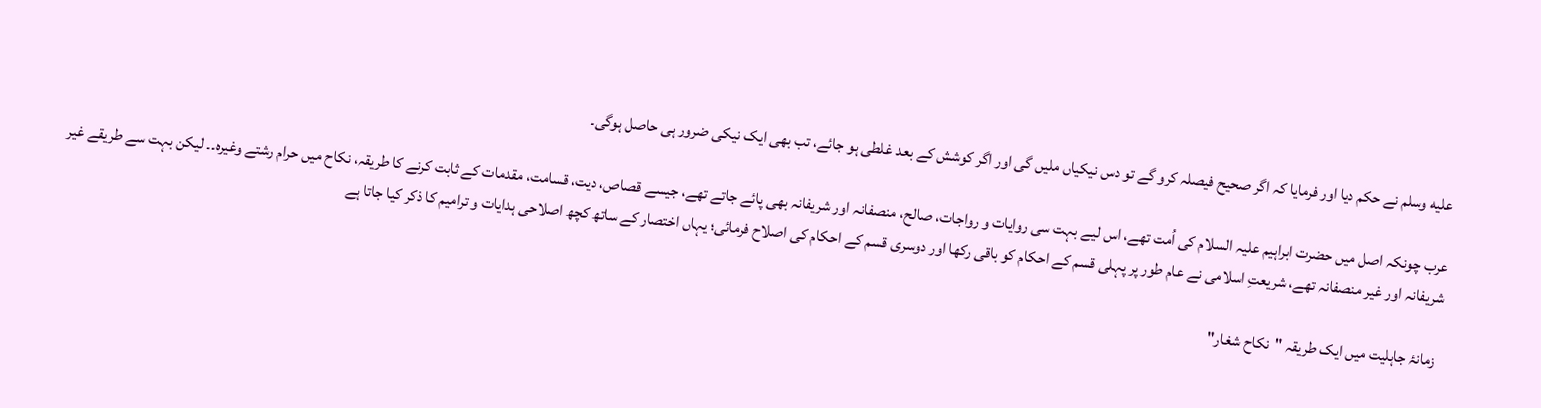عليه وسلم نے حکم دیا اور فرمایا کہ اگر صحیح فیصلہ کرو گے تو دس نیکیاں ملیں گی اور اگر کوشش کے بعد غلطی ہو جائے، تب بھی ایک نیکی ضرور ہی حاصل ہوگی۔

عرب چونکہ اصل میں حضرت ابراہیم علیہ السلام کی اُمت تھے، اس لیے بہت سی روایات و رواجات، صالح، منصفانہ اور شریفانہ بھی پائے جاتے تھے، جیسے قصاص، دیت، قسامت، مقدمات کے ثابت کرنے کا طریقہ، نکاح میں حرام رشتے وغیرہ۔۔ لیکن بہت سے طریقے غیر شریفانہ اور غیر منصفانہ تھے، شریعتِ اسلامی نے عام طور پر پہلی قسم کے احکام کو باقی رکھا اور دوسری قسم کے احکام کی اصلاح فرمائی؛ یہاں اختصار کے ساتھ کچھ اصلاحی ہدایات و ترامیم کا ذکر کیا جاتا ہے

 زمانۂ جاہلیت میں ایک طریقہ "نکاح شغار"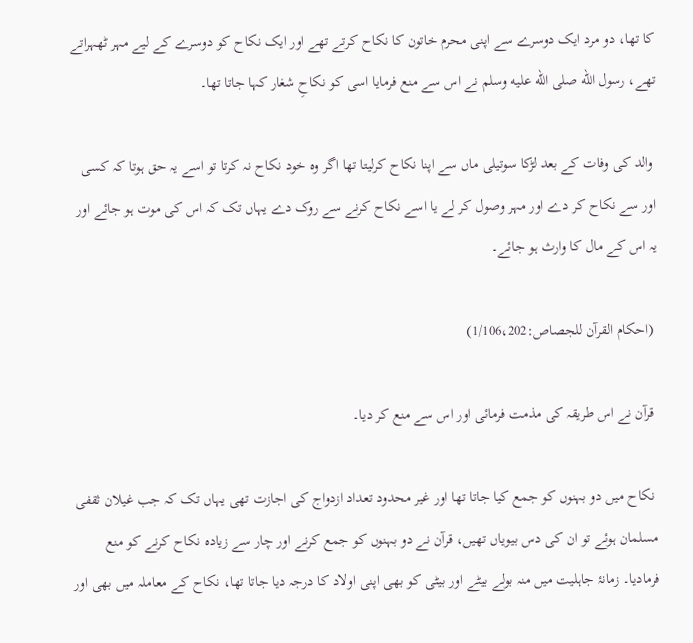کا تھا، دو مرد ایک دوسرے سے اپنی محرم خاتون کا نکاح کرتے تھے اور ایک نکاح کو دوسرے کے لیے مہر ٹھہراتے تھے، رسول اللّه صلى الله عليه وسلم نے اس سے منع فرمایا اسی کو نکاحِ شغار کہا جاتا تھا۔

 والد کی وفات کے بعد لڑکا سوتیلی ماں سے اپنا نکاح کرلیتا تھا اگر وہ خود نکاح نہ کرتا تو اسے یہ حق ہوتا کہ کسی اور سے نکاح کر دے اور مہر وصول کر لے یا اسے نکاح کرنے سے روک دے یہاں تک کہ اس کی موت ہو جائے اور یہ اس کے مال کا وارث ہو جائے۔

 (احکام القرآن للجصاص:1/106،202)

 قرآن نے اس طریقہ کی مذمت فرمائی اور اس سے منع کر دیا۔

 نکاح میں دو بہنوں کو جمع کیا جاتا تھا اور غیر محدود تعداد ازدواج کی اجازت تھی یہاں تک کہ جب غیلان ثقفی مسلمان ہوئے تو ان کی دس بیویاں تھیں، قرآن نے دو بہنوں کو جمع کرنے اور چار سے زیادہ نکاح کرنے کو منع فرمادیا۔ زمانۂ جاہلیت میں منہ بولے بیٹے اور بیٹی کو بھی اپنی اولاد کا درجہ دیا جاتا تھا، نکاح کے معاملہ میں بھی اور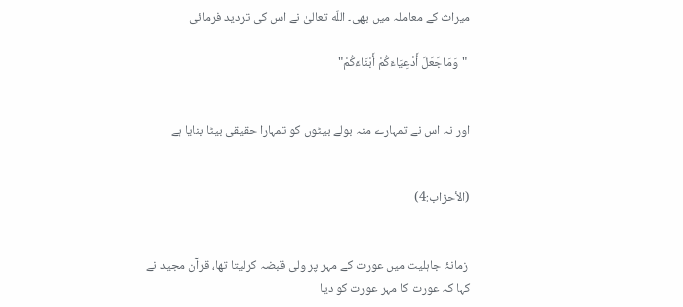میراث کے معاملہ میں بھی۔ اللّه تعالیٰ نے اس کی تردید فرمائی

 "وَمَاجَعَلَ أَدْعِيَاءَكُمْ أَبْنَاءَكُمْ"


اور نہ اس نے تمہارے منہ بولے بیٹوں کو تمہارا حقیقی بیٹا بنایا ہے


(الأحزاب:4)


 زمانۂ جاہلیت میں عورت کے مہر پر ولی قبضہ کرلیتا تھا، قرآن مجید نے کہا کہ عورت کا مہر عورت کو دیا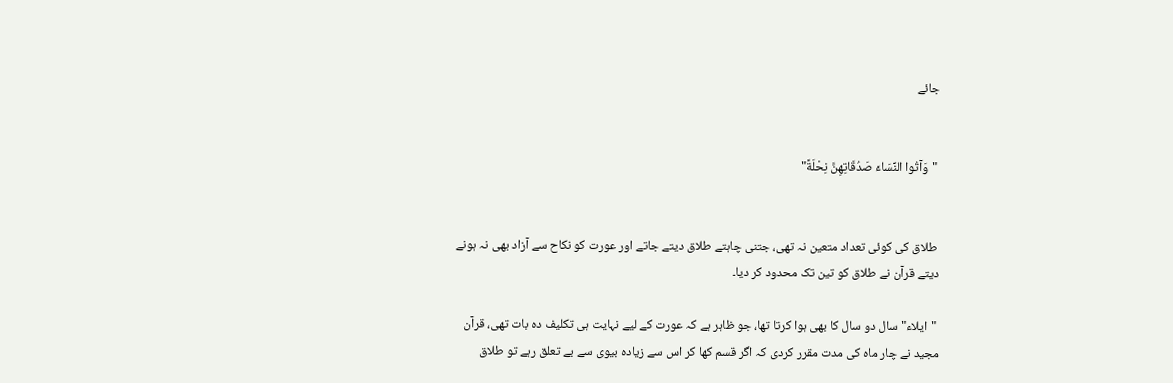جائے


 "وَآتُوا النِّسَاءَ صَدُقَاتِهِنَّ نِحْلَةً"


 طلاق کی کوئی تعداد متعین نہ تھی، جتنی چاہتے طلاق دیتے جاتے اور عورت کو نکاح سے آزاد بھی نہ ہونے دیتے قرآن نے طلاق کو تین تک محدود کر دیا۔

 "ایلاء" سال دو سال کا بھی ہوا کرتا تھا، جو ظاہر ہے کہ عورت کے لیے نہایت ہی تکلیف دہ بات تھی، قرآن مجید نے چار ماہ کی مدت مقرر کردی کہ اگر قسم کھا کر اس سے زیادہ بیوی سے بے تعلق رہے تو طلاق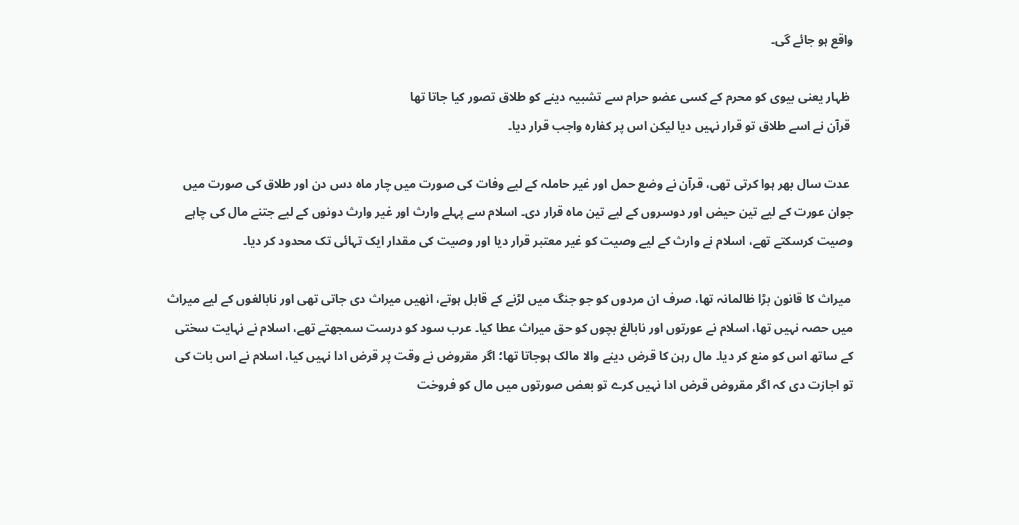واقع ہو جائے گی۔

 ظہار یعنی بیوی کو محرم کے کسی عضو حرام سے تشبیہ دینے کو طلاق تصور کیا جاتا تھا
 قرآن نے اسے طلاق تو قرار نہیں دیا لیکن اس پر کفارہ واجب قرار دیا۔

 عدت سال بھر ہوا کرتی تھی، قرآن نے وضع حمل اور غیر حاملہ کے لیے وفات کی صورت میں چار ماہ دس دن اور طلاق کی صورت میں جوان عورت کے لیے تین حیض اور دوسروں کے لیے تین ماہ قرار دی۔ اسلام سے پہلے وارث اور غیر وارث دونوں کے لیے جتنے مال کی چاہے وصیت کرسکتے تھے، اسلام نے وارث کے لیے وصیت کو غیر معتبر قرار دیا اور وصیت کی مقدار ایک تہائی تک محدود کر دیا۔

 میراث کا قانون بڑا ظالمانہ تھا، صرف ان مردوں کو جو جنگ میں لڑنے کے قابل ہوتے، انھیں میراث دی جاتی تھی اور نابالغوں کے لیے میراث میں حصہ نہیں تھا، اسلام نے عورتوں اور نابالغ بچوں کو حق میراث عطا کیا۔ عرب سود کو درست سمجھتے تھے، اسلام نے نہایت سختی کے ساتھ اس کو منع کر دیا۔ مال رہن کا قرض دینے والا مالک ہوجاتا تھا؛ اگر مقروض نے وقت پر قرض ادا نہیں کیا، اسلام نے اس بات کی تو اجازت دی کہ اگر مقروض قرض ادا نہیں کرے تو بعض صورتوں میں مال کو فروخت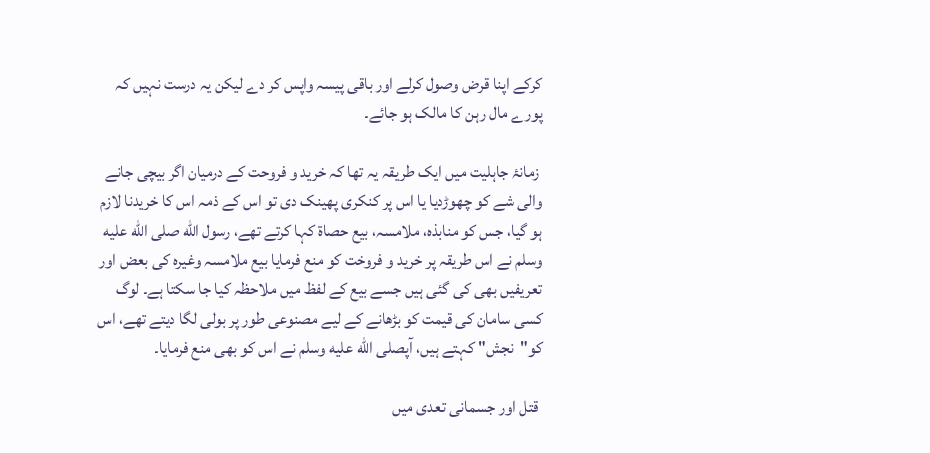کرکے اپنا قرض وصول کرلے اور باقی پیسہ واپس کر دے لیکن یہ درست نہیں کہ پورے مال رہن کا مالک ہو جائے۔

 زمانۂ جاہلیت میں ایک طریقہ یہ تھا کہ خرید و فروحت کے درمیان اگر بیچی جانے والی شے کو چھوڑدیا یا اس پر کنکری پھینک دی تو اس کے ذمہ اس کا خریدنا لازم ہو گیا، جس کو منابذہ، ملامسہ، بیع حصاۃ کہا کرتے تھے، رسول اللّه صلى الله عليه وسلم نے اس طریقہ پر خرید و فروخت کو منع فرمایا بیع ملامسہ وغیرہ کی بعض اور تعریفیں بھی کی گئی ہیں جسے بیع کے لفظ میں ملاحظہ کیا جا سکتا ہے۔ لوگ کسی سامان کی قیمت کو بڑھانے کے لیے مصنوعی طور پر بولی لگا دیتے تھے، اس کو"نجش" کہتے ہیں، آپصلى الله عليه وسلم نے اس کو بھی منع فرمایا۔

 قتل اور جسمانی تعدی میں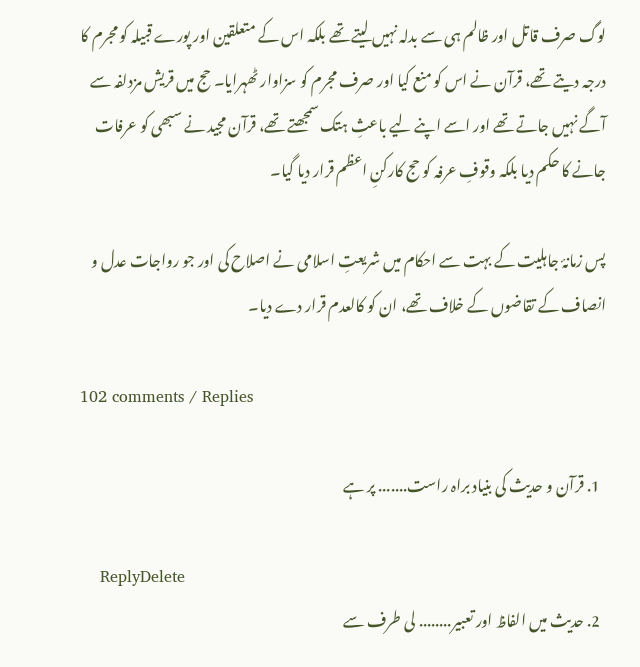لوگ صرف قاتل اور ظالم ہی سے بدلہ نہیں لیتے تھے بلکہ اس کے متعلقین اور پورے قبیلہ کو مجرم کا درجہ دیتے تھے، قرآن نے اس کو منع کیا اور صرف مجرم کو سزاوار ٹھہرایا۔ حج میں قریش مزدلفہ سے آگے نہیں جاتے تھے اور اسے اپنے لیے باعثِ ہتک سمجھتے تھے، قرآن مجید نے سبھی کو عرفات جانے کا حکم دیا بلکہ وقوفِ عرفہ کو حج کارکنِ اعظم قرار دیا گیا۔

پس زمانۂ جاہلیت کے بہت سے احکام میں شریعتِ اسلامی نے اصلاح کی اور جو رواجات عدل و انصاف کے تقاضوں کے خلاف تھے، ان کو کالعدم قرار دے دیا۔

102 comments / Replies

  1. قرآن و حدیث کی بنیاد براہ راست....... پر ہے

    ReplyDelete
  2. حدیث میں الفاظ اور تعبیر........ لی طرف سے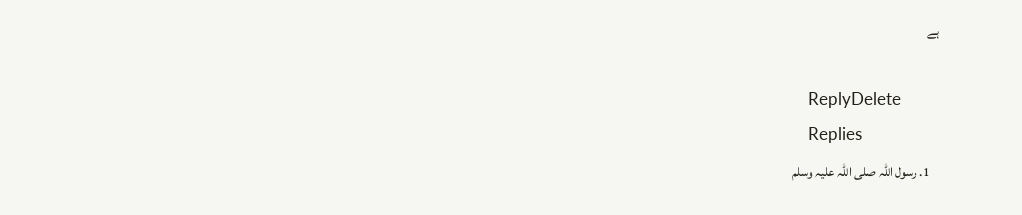ہے

    ReplyDelete
    Replies
    1. رسول اللہ صلی اللہ علیہ وسلم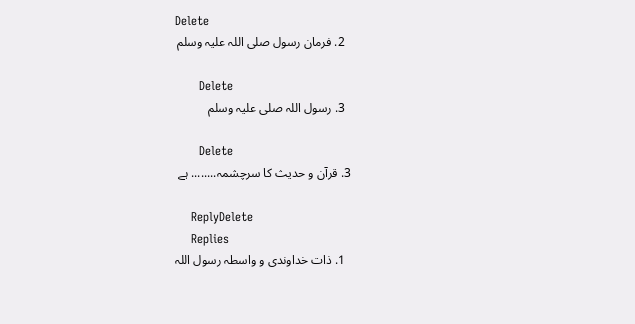Delete
    2. فرمان رسول صلی اللہ علیہ وسلم

      Delete
    3. رسول اللہ صلی علیہ وسلم

      Delete
  3. قرآن و حدیث کا سرچشمہ........ ہے

    ReplyDelete
    Replies
    1. ذات خداوندی و واسطہ رسول اللہ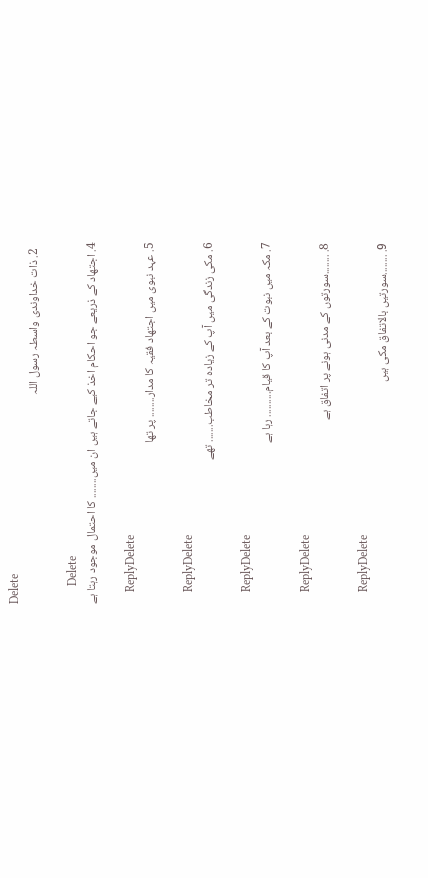Delete
    2. ذات خداوندی واسطہ رسول اللہ

      Delete
  4. اجتھاد کے ذریعے جو احکام اخذ کیے جاتے ہیں ان میں........ کا احتمال موجود رہتا ہے

    ReplyDelete
  5. عہد نبوی میں اجتھاد فقیہ کا مدار........ پر تھا

    ReplyDelete
  6. مکی زندگی میں آپ کے زیادہ تر مخاطب....... تھے

    ReplyDelete
  7. مکہ میں نبوت کے بعد آپ کا قیام.......... رہا ہے

    ReplyDelete
  8. ........سورتوں کے مدنی ہونے پر اتفاق ہے

    ReplyDelete
  9. ........سورتیں بالاتفاق مکی ہیں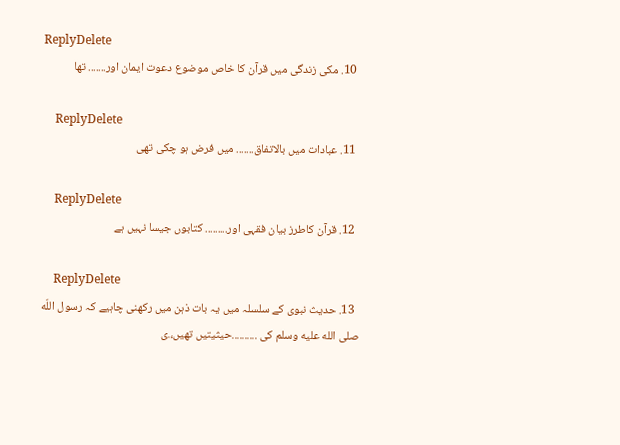ReplyDelete
  10. مکی زندگی میں قرآن کا خاص موضوع دعوت ایمان اور....... تھا

    ReplyDelete
  11. عبادات میں بالاتفاق....... میں فرض ہو چکی تھی

    ReplyDelete
  12. قرآن کاطرز بیان فقہی اور......... کتابوں جیسا نہیں ہے

    ReplyDelete
  13. حدیث نبوی کے سلسلہ میں یہ بات ذہن میں رکھنی چاہیے کہ رسول اللّه صلى الله عليه وسلم کی ..........حیثیتیں تھیں،.ی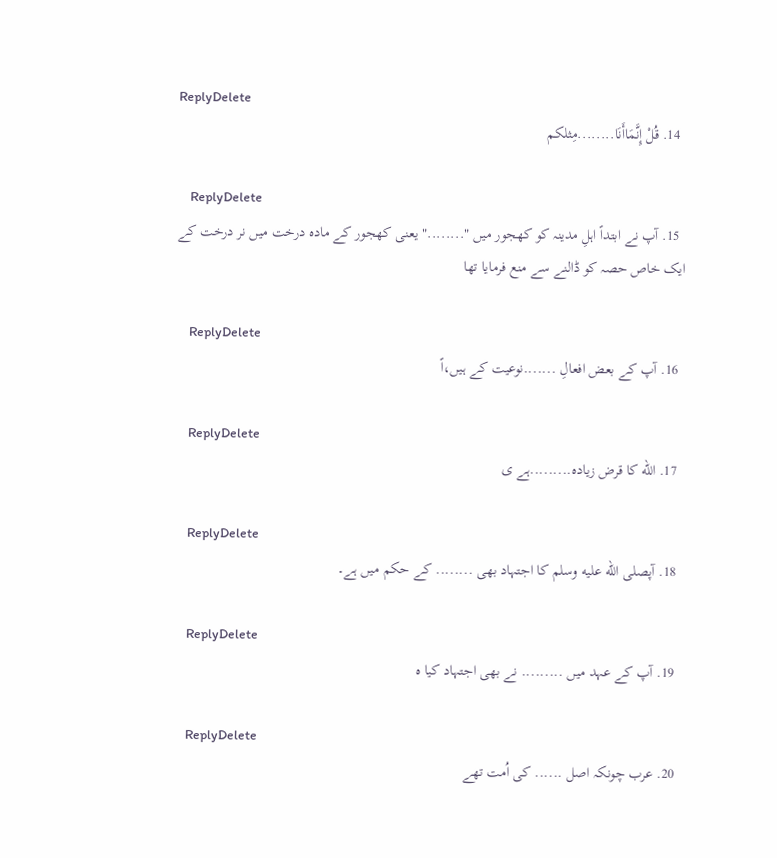ReplyDelete
  14. قُلْ إِنَّمَاأَنَا........مِثلکم

    ReplyDelete
  15. آپ نے ابتداً اہلِ مدینہ کو کھجور میں "........" یعنی کھجور کے مادہ درخت میں نر درخت کے ایک خاص حصہ کو ڈالنے سے منع فرمایا تھا

    ReplyDelete
  16. آپ کے بعض افعالِ .......نوعیت کے ہیں،اً

    ReplyDelete
  17. اللّه کا قرض زیادہ.........ہے ی

    ReplyDelete
  18. آپصلى الله عليه وسلم کا اجتہاد بھی ........ کے حکم میں ہے۔

    ReplyDelete
  19. آپ کے عہد میں ......... نے بھی اجتہاد کیا ہ

    ReplyDelete
  20. عرب چونکہ اصل ...... کی اُمت تھے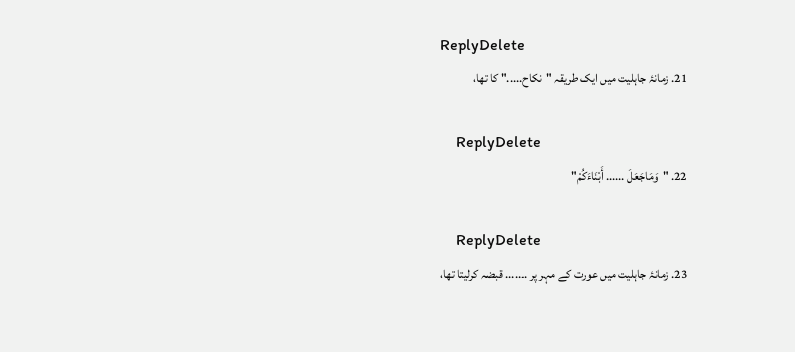ReplyDelete
  21. زمانۂ جاہلیت میں ایک طریقہ "نکاح....." کا تھا،

    ReplyDelete
  22. "وَمَاجَعَلَ ...... أَبْنَاءَكُمْ"

    ReplyDelete
  23. زمانۂ جاہلیت میں عورت کے مہر پر .۔..... قبضہ کرلیتا تھا،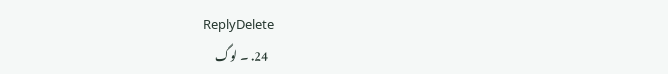ReplyDelete
  24. ۔ لوگ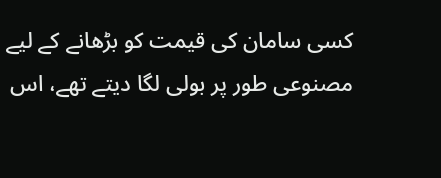کسی سامان کی قیمت کو بڑھانے کے لیے مصنوعی طور پر بولی لگا دیتے تھے، اس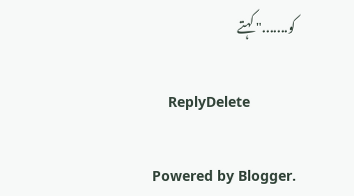کو......." کہتے

    ReplyDelete

Powered by Blogger.